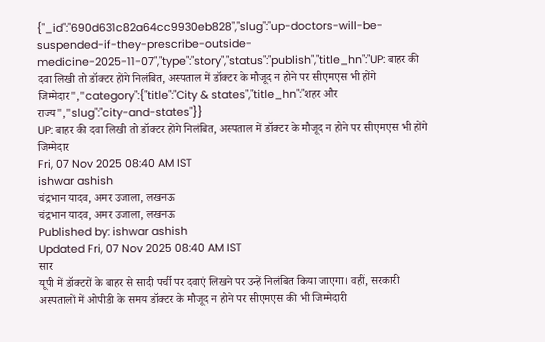{"_id":"690d631c82a64cc9930eb828","slug":"up-doctors-will-be-suspended-if-they-prescribe-outside-medicine-2025-11-07","type":"story","status":"publish","title_hn":"UP: बाहर की दवा लिखी तो डॉक्टर होंगे निलंबित, अस्पताल में डॉक्टर के मौजूद न होने पर सीएमएस भी होंगे जिम्मेदार","category":{"title":"City & states","title_hn":"शहर और राज्य","slug":"city-and-states"}}
UP: बाहर की दवा लिखी तो डॉक्टर होंगे निलंबित, अस्पताल में डॉक्टर के मौजूद न होने पर सीएमएस भी होंगे जिम्मेदार
Fri, 07 Nov 2025 08:40 AM IST
ishwar ashish
चंद्रभान यादव, अमर उजाला, लखनऊ
चंद्रभान यादव, अमर उजाला, लखनऊ
Published by: ishwar ashish
Updated Fri, 07 Nov 2025 08:40 AM IST
सार
यूपी में डॉक्टरों के बाहर से सादी पर्ची पर दवाएं लिखने पर उन्हें निलंबित किया जाएगा। वहीं, सरकारी अस्पतालों में ओपीडी के समय डॉक्टर के मौजूद न होने पर सीएमएस की भी जिम्मेदारी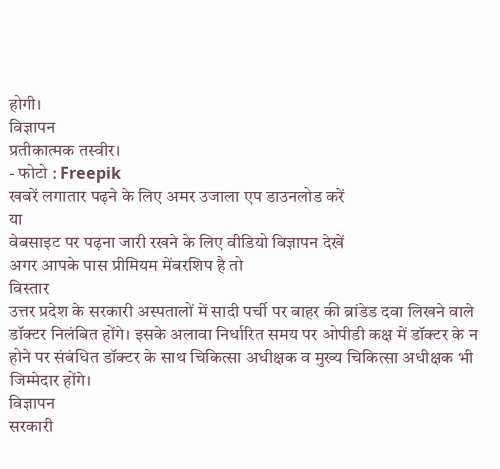होगी।
विज्ञापन
प्रतीकात्मक तस्वीर।
- फोटो : Freepik
खबरें लगातार पढ़ने के लिए अमर उजाला एप डाउनलोड करें
या
वेबसाइट पर पढ़ना जारी रखने के लिए वीडियो विज्ञापन देखें
अगर आपके पास प्रीमियम मेंबरशिप है तो
विस्तार
उत्तर प्रदेश के सरकारी अस्पतालों में सादी पर्ची पर बाहर की ब्रांडेड दवा लिखने वाले डॉक्टर निलंबित होंगे। इसके अलावा निर्धारित समय पर ओपीडी कक्ष में डॉक्टर के न होने पर संबंधित डॉक्टर के साथ चिकित्सा अधीक्षक व मुख्य चिकित्सा अधीक्षक भी जिम्मेदार होंगे।
विज्ञापन
सरकारी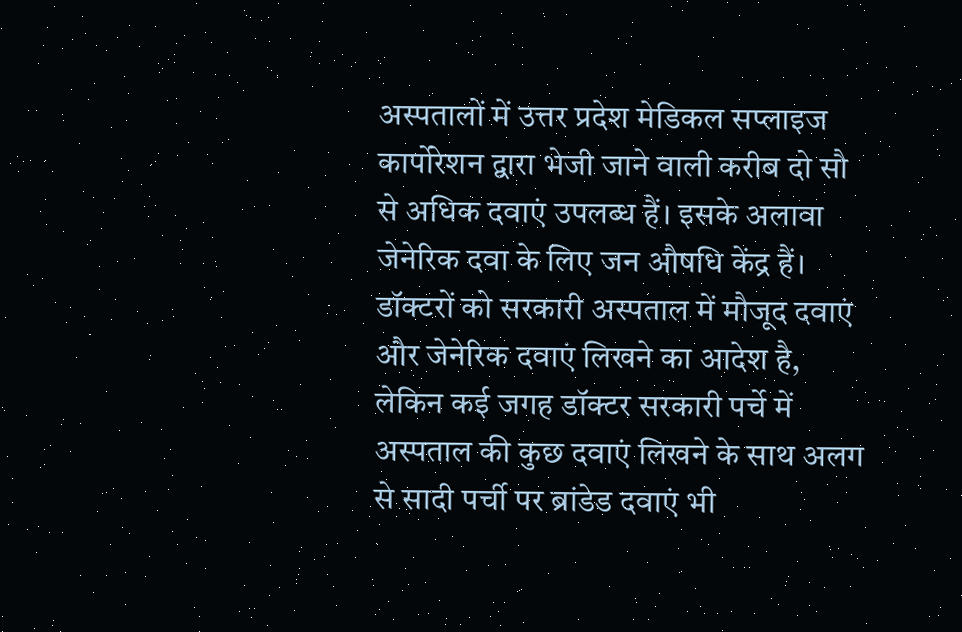अस्पतालों में उत्तर प्रदेश मेडिकल सप्लाइज कार्पोरेशन द्वारा भेजी जाने वाली करीब दो सौ से अधिक दवाएं उपलब्ध हैं। इसके अलावा जेनेरिक दवा के लिए जन औषधि केंद्र हैं। डॉक्टरों को सरकारी अस्पताल में मौजूद दवाएं और जेनेरिक दवाएं लिखने का आदेश है, लेकिन कई जगह डॉक्टर सरकारी पर्चे में अस्पताल की कुछ दवाएं लिखने के साथ अलग से सादी पर्ची पर ब्रांडेड दवाएं भी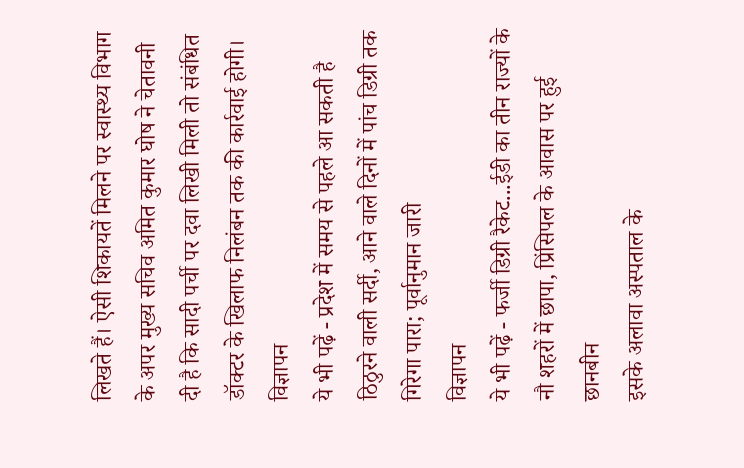लिखते हैं। ऐसी शिकायतें मिलने पर स्वास्थ्य विभाग के अपर मुख्य सचिव अमित कुमार घोष ने चेतावनी दी है कि सादी पर्ची पर दवा लिखी मिली तो संबंधित डॉक्टर के खिलाफ निलंबन तक की कार्रवाई होगी।
विज्ञापन
ये भी पढ़ें - प्रदेश में समय से पहले आ सकती है ठिठुरने वाली सर्दी, आने वाले दिनों में पांच डिग्री तक गिरेगा पारा; पूर्वानुमान जारी
विज्ञापन
ये भी पढ़ें - फर्जी डिग्री रैकेट...ईडी का तीन राज्यों के नौ शहरों में छापा, प्रिंसिपल के आवास पर हुई छानबीन
इसके अलावा अस्पताल के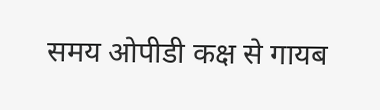समय ओपीडी कक्ष से गायब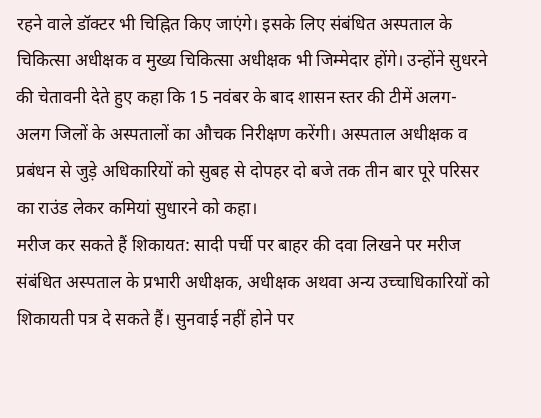रहने वाले डॉक्टर भी चिह्नित किए जाएंगे। इसके लिए संबंधित अस्पताल के चिकित्सा अधीक्षक व मुख्य चिकित्सा अधीक्षक भी जिम्मेदार होंगे। उन्होंने सुधरने की चेतावनी देते हुए कहा कि 15 नवंबर के बाद शासन स्तर की टीमें अलग- अलग जिलों के अस्पतालों का औचक निरीक्षण करेंगी। अस्पताल अधीक्षक व प्रबंधन से जुड़े अधिकारियों को सुबह से दोपहर दो बजे तक तीन बार पूरे परिसर का राउंड लेकर कमियां सुधारने को कहा।
मरीज कर सकते हैं शिकायत: सादी पर्ची पर बाहर की दवा लिखने पर मरीज संबंधित अस्पताल के प्रभारी अधीक्षक, अधीक्षक अथवा अन्य उच्चाधिकारियों को शिकायती पत्र दे सकते हैं। सुनवाई नहीं होने पर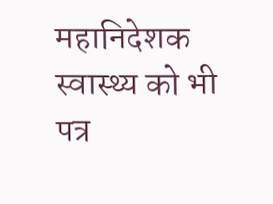महानिदेशक स्वास्थ्य को भी पत्र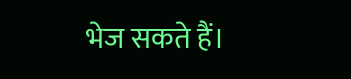भेज सकते हैं।